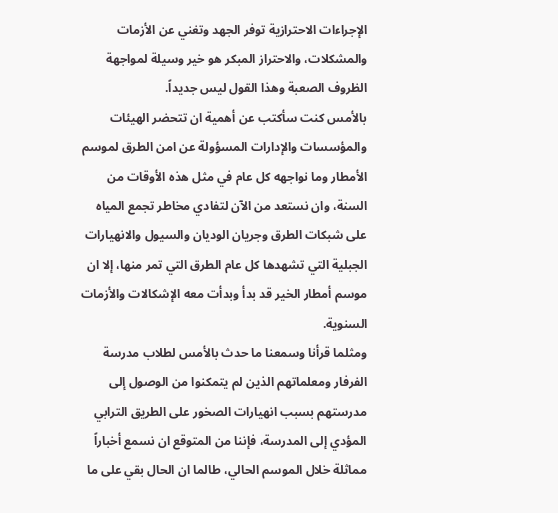الإجراءات الاحترازية توفر الجهد وتغني عن الأزمات والمشكلات، والاحتراز المبكر هو خير وسيلة لمواجهة الظروف الصعبة وهذا القول ليس جديداً.
بالأمس كنت سأكتب عن أهمية ان تتحضر الهيئات والمؤسسات والإدارات المسؤولة عن امن الطرق لموسم الأمطار وما نواجهه كل عام في مثل هذه الأوقات من السنة، وان نستعد من الآن لتفادي مخاطر تجمع المياه على شبكات الطرق وجريان الوديان والسيول والانهيارات الجبلية التي تشهدها كل عام الطرق التي تمر منها، إلا ان موسم أمطار الخير قد بدأ وبدأت معه الإشكالات والأزمات السنوية.
ومثلما قرأنا وسمعنا ما حدث بالأمس لطلاب مدرسة الفرفار ومعلماتهم الذين لم يتمكنوا من الوصول إلى مدرستهم بسبب انهيارات الصخور على الطريق الترابي المؤدي إلى المدرسة، فإننا من المتوقع ان نسمع أخباراً مماثلة خلال الموسم الحالي، طالما ان الحال بقي على ما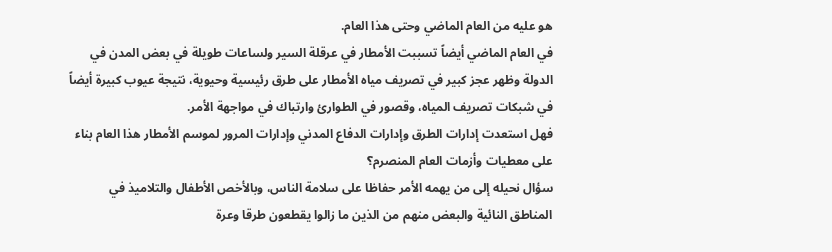هو عليه من العام الماضي وحتى هذا العام.
في العام الماضي أيضاً تسببت الأمطار في عرقلة السير ولساعات طويلة في بعض المدن في الدولة وظهر عجز كبير في تصريف مياه الأمطار على طرق رئيسية وحيوية، نتيجة عيوب كبيرة أيضاً في شبكات تصريف المياه، وقصور في الطوارئ وارتباك في مواجهة الأمر.
فهل استعدت إدارات الطرق وإدارات الدفاع المدني وإدارات المرور لموسم الأمطار هذا العام بناء على معطيات وأزمات العام المنصرم؟
سؤال نحيله إلى من يهمه الأمر حفاظا على سلامة الناس، وبالأخص الأطفال والتلاميذ في المناطق النائية والبعض منهم من الذين ما زالوا يقطعون طرقا وعرة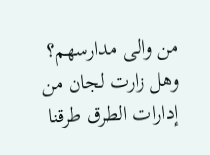من والى مدارسهم؟
وهل زارت لجان من إدارات الطرق طرقنا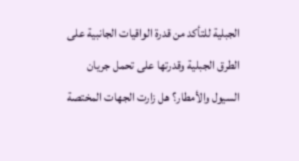الجبلية للتأكد من قدرة الواقيات الجانبية على الطرق الجبلية وقدرتها على تحمل جريان السيول والأمطار؟ هل زارت الجهات المختصة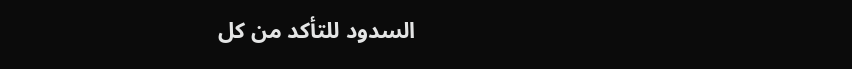السدود للتأكد من كل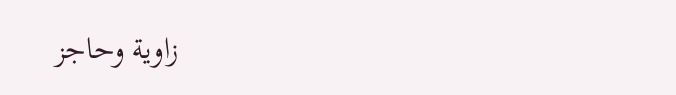زاوية وحاجز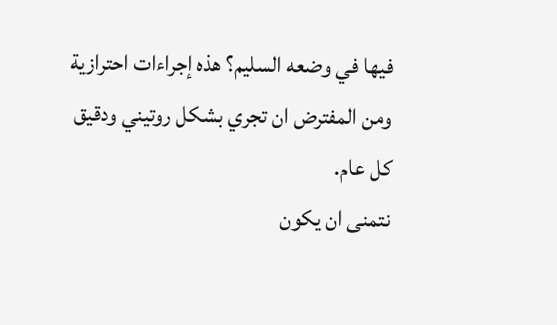فيها في وضعه السليم؟ هذه إجراءات احترازية ومن المفترض ان تجري بشكل روتيني ودقيق كل عام.
نتمنى ان يكون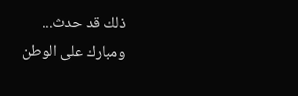ذلك قد حدث... ومبارك على الوطن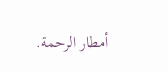أمطار الرحمة.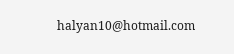halyan10@hotmail.com